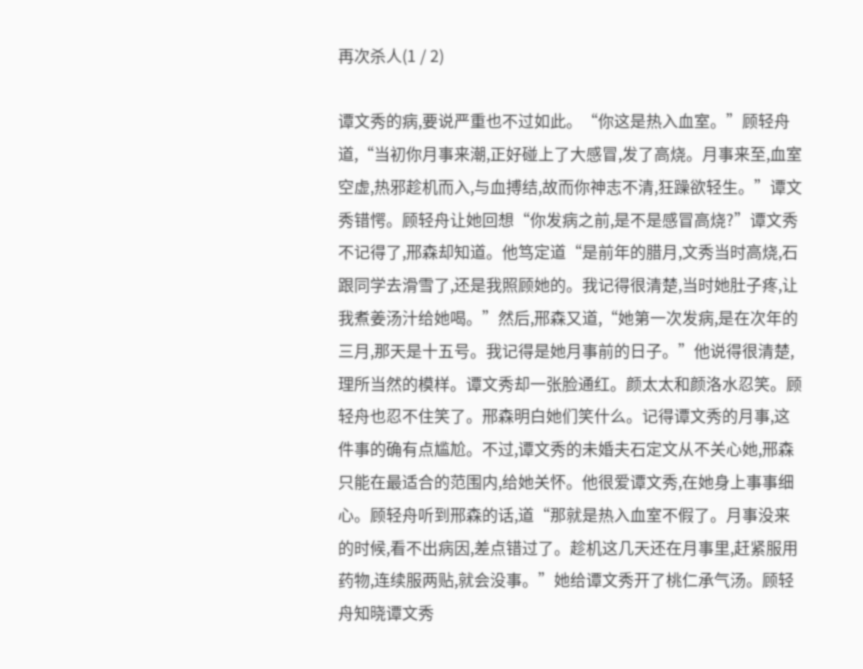再次杀人(1 / 2)

谭文秀的病,要说严重也不过如此。“你这是热入血室。”顾轻舟道,“当初你月事来潮,正好碰上了大感冒,发了高烧。月事来至,血室空虚,热邪趁机而入,与血搏结,故而你神志不清,狂躁欲轻生。”谭文秀错愕。顾轻舟让她回想“你发病之前,是不是感冒高烧?”谭文秀不记得了,邢森却知道。他笃定道“是前年的腊月,文秀当时高烧,石跟同学去滑雪了,还是我照顾她的。我记得很清楚,当时她肚子疼,让我煮姜汤汁给她喝。”然后,邢森又道,“她第一次发病,是在次年的三月,那天是十五号。我记得是她月事前的日子。”他说得很清楚,理所当然的模样。谭文秀却一张脸通红。颜太太和颜洛水忍笑。顾轻舟也忍不住笑了。邢森明白她们笑什么。记得谭文秀的月事,这件事的确有点尴尬。不过,谭文秀的未婚夫石定文从不关心她,邢森只能在最适合的范围内,给她关怀。他很爱谭文秀,在她身上事事细心。顾轻舟听到邢森的话,道“那就是热入血室不假了。月事没来的时候,看不出病因,差点错过了。趁机这几天还在月事里,赶紧服用药物,连续服两贴,就会没事。”她给谭文秀开了桃仁承气汤。顾轻舟知晓谭文秀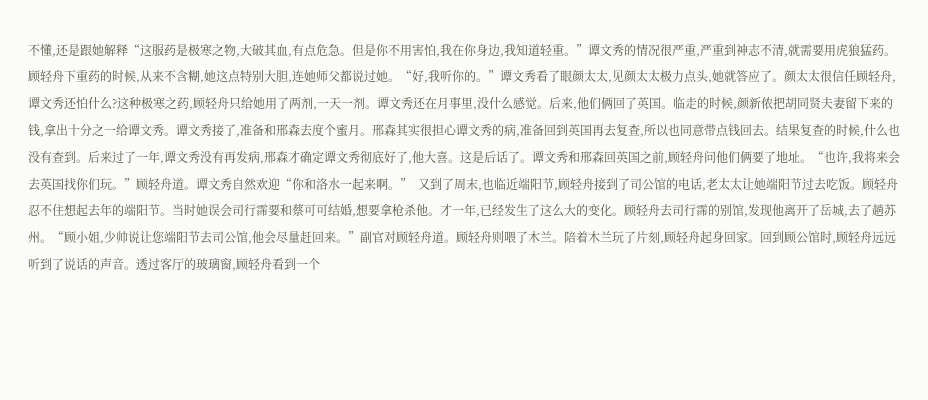不懂,还是跟她解释“这服药是极寒之物,大破其血,有点危急。但是你不用害怕,我在你身边,我知道轻重。”谭文秀的情况很严重,严重到神志不清,就需要用虎狼猛药。顾轻舟下重药的时候,从来不含糊,她这点特别大胆,连她师父都说过她。“好,我听你的。”谭文秀看了眼颜太太,见颜太太极力点头,她就答应了。颜太太很信任顾轻舟,谭文秀还怕什么?这种极寒之药,顾轻舟只给她用了两剂,一天一剂。谭文秀还在月事里,没什么感觉。后来,他们俩回了英国。临走的时候,颜新侬把胡同贤夫妻留下来的钱,拿出十分之一给谭文秀。谭文秀接了,准备和邢森去度个蜜月。邢森其实很担心谭文秀的病,准备回到英国再去复查,所以也同意带点钱回去。结果复查的时候,什么也没有查到。后来过了一年,谭文秀没有再发病,邢森才确定谭文秀彻底好了,他大喜。这是后话了。谭文秀和邢森回英国之前,顾轻舟问他们俩要了地址。“也许,我将来会去英国找你们玩。”顾轻舟道。谭文秀自然欢迎“你和洛水一起来啊。”  又到了周末,也临近端阳节,顾轻舟接到了司公馆的电话,老太太让她端阳节过去吃饭。顾轻舟忍不住想起去年的端阳节。当时她误会司行霈要和蔡可可结婚,想要拿枪杀他。才一年,已经发生了这么大的变化。顾轻舟去司行霈的别馆,发现他离开了岳城,去了趟苏州。“顾小姐,少帅说让您端阳节去司公馆,他会尽量赶回来。”副官对顾轻舟道。顾轻舟则喂了木兰。陪着木兰玩了片刻,顾轻舟起身回家。回到顾公馆时,顾轻舟远远听到了说话的声音。透过客厅的玻璃窗,顾轻舟看到一个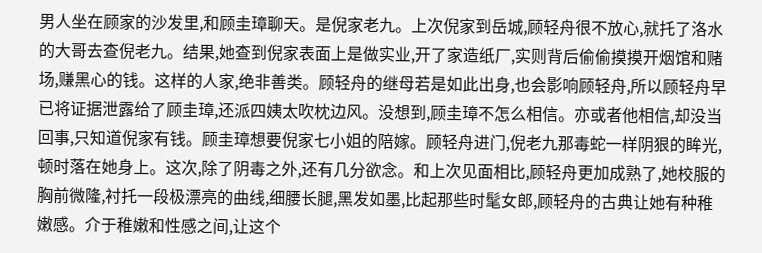男人坐在顾家的沙发里,和顾圭璋聊天。是倪家老九。上次倪家到岳城,顾轻舟很不放心,就托了洛水的大哥去查倪老九。结果,她查到倪家表面上是做实业,开了家造纸厂,实则背后偷偷摸摸开烟馆和赌场,赚黑心的钱。这样的人家,绝非善类。顾轻舟的继母若是如此出身,也会影响顾轻舟,所以顾轻舟早已将证据泄露给了顾圭璋,还派四姨太吹枕边风。没想到,顾圭璋不怎么相信。亦或者他相信,却没当回事,只知道倪家有钱。顾圭璋想要倪家七小姐的陪嫁。顾轻舟进门,倪老九那毒蛇一样阴狠的眸光,顿时落在她身上。这次,除了阴毒之外,还有几分欲念。和上次见面相比,顾轻舟更加成熟了,她校服的胸前微隆,衬托一段极漂亮的曲线,细腰长腿,黑发如墨,比起那些时髦女郎,顾轻舟的古典让她有种稚嫩感。介于稚嫩和性感之间,让这个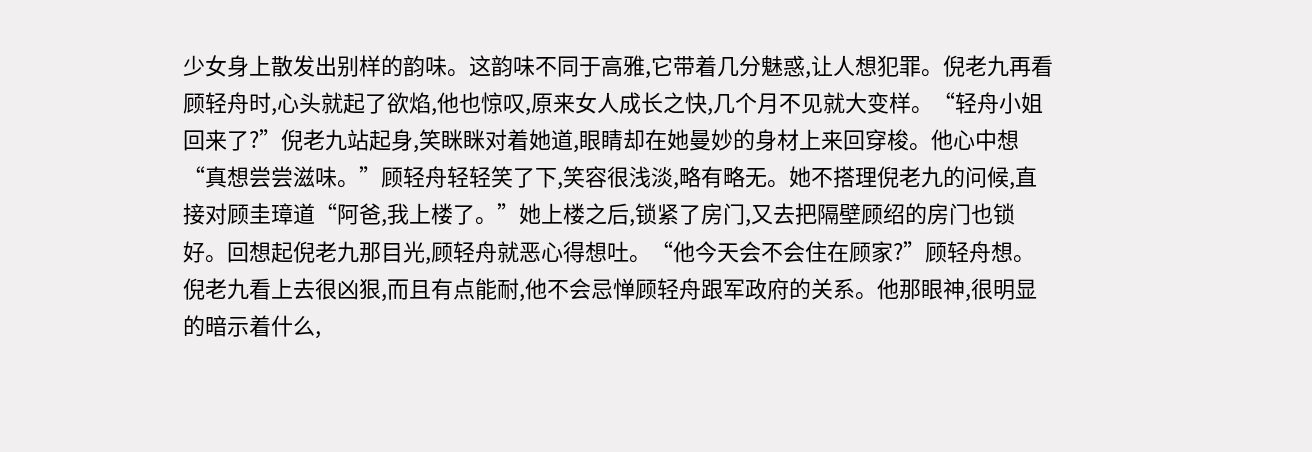少女身上散发出别样的韵味。这韵味不同于高雅,它带着几分魅惑,让人想犯罪。倪老九再看顾轻舟时,心头就起了欲焰,他也惊叹,原来女人成长之快,几个月不见就大变样。“轻舟小姐回来了?”倪老九站起身,笑眯眯对着她道,眼睛却在她曼妙的身材上来回穿梭。他心中想“真想尝尝滋味。”顾轻舟轻轻笑了下,笑容很浅淡,略有略无。她不搭理倪老九的问候,直接对顾圭璋道“阿爸,我上楼了。”她上楼之后,锁紧了房门,又去把隔壁顾绍的房门也锁好。回想起倪老九那目光,顾轻舟就恶心得想吐。“他今天会不会住在顾家?”顾轻舟想。倪老九看上去很凶狠,而且有点能耐,他不会忌惮顾轻舟跟军政府的关系。他那眼神,很明显的暗示着什么,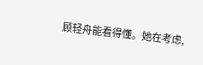顾轻舟能看得懂。她在考虑,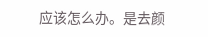应该怎么办。是去颜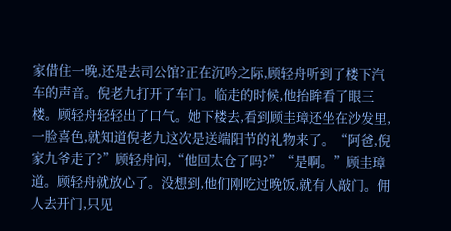家借住一晚,还是去司公馆?正在沉吟之际,顾轻舟听到了楼下汽车的声音。倪老九打开了车门。临走的时候,他抬眸看了眼三楼。顾轻舟轻轻出了口气。她下楼去,看到顾圭璋还坐在沙发里,一脸喜色,就知道倪老九这次是送端阳节的礼物来了。“阿爸,倪家九爷走了?”顾轻舟问,“他回太仓了吗?”“是啊。”顾圭璋道。顾轻舟就放心了。没想到,他们刚吃过晚饭,就有人敲门。佣人去开门,只见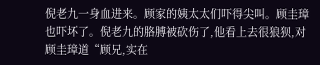倪老九一身血进来。顾家的姨太太们吓得尖叫。顾圭璋也吓坏了。倪老九的胳膊被砍伤了,他看上去很狼狈,对顾圭璋道“顾兄,实在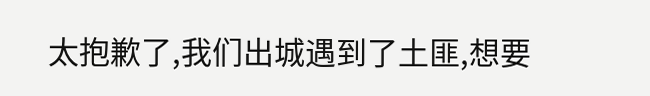太抱歉了,我们出城遇到了土匪,想要